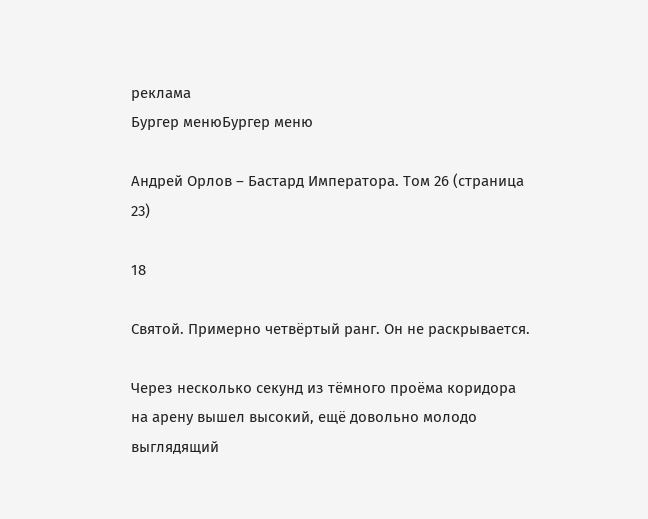реклама
Бургер менюБургер меню

Андрей Орлов – Бастард Императора. Том 26 (страница 23)

18

Святой. Примерно четвёртый ранг. Он не раскрывается.

Через несколько секунд из тёмного проёма коридора на арену вышел высокий, ещё довольно молодо выглядящий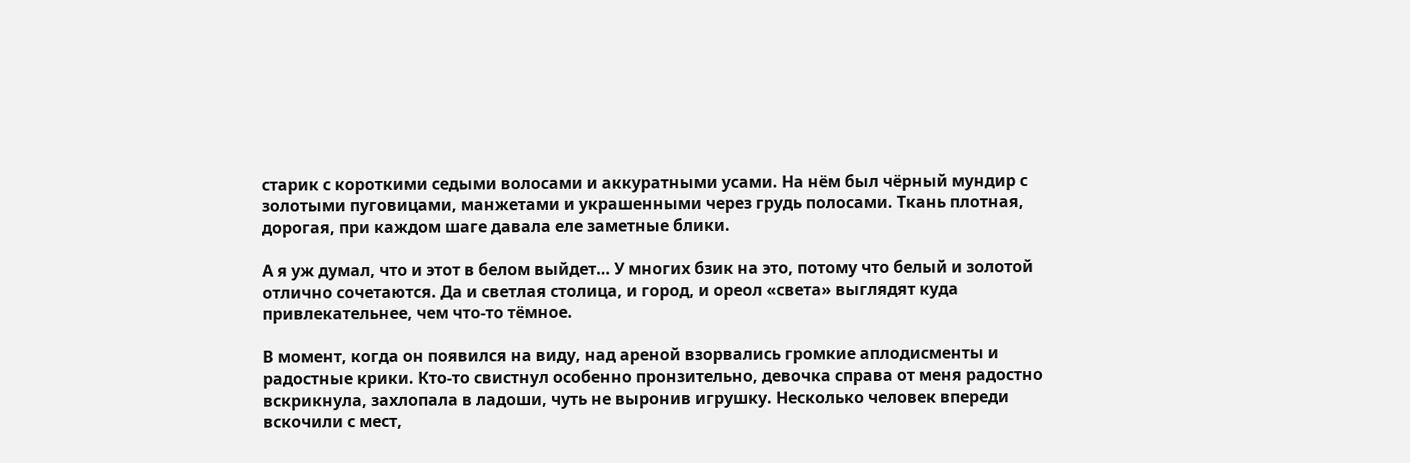старик с короткими седыми волосами и аккуратными усами. На нём был чёрный мундир с золотыми пуговицами, манжетами и украшенными через грудь полосами. Ткань плотная, дорогая, при каждом шаге давала еле заметные блики.

А я уж думал, что и этот в белом выйдет… У многих бзик на это, потому что белый и золотой отлично сочетаются. Да и светлая столица, и город, и ореол «света» выглядят куда привлекательнее, чем что-то тёмное.

В момент, когда он появился на виду, над ареной взорвались громкие аплодисменты и радостные крики. Кто-то свистнул особенно пронзительно, девочка справа от меня радостно вскрикнула, захлопала в ладоши, чуть не выронив игрушку. Несколько человек впереди вскочили с мест,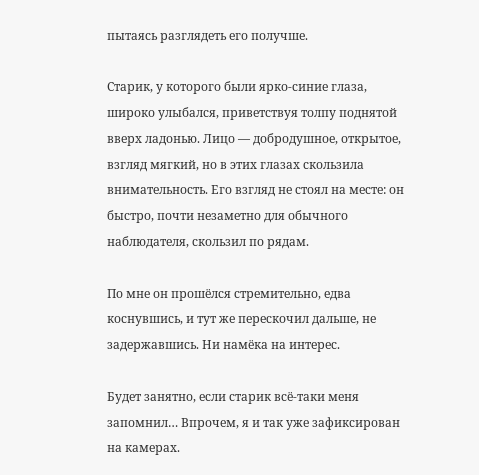пытаясь разглядеть его получше.

Старик, у которого были ярко-синие глаза, широко улыбался, приветствуя толпу поднятой вверх ладонью. Лицо — добродушное, открытое, взгляд мягкий, но в этих глазах скользила внимательность. Его взгляд не стоял на месте: он быстро, почти незаметно для обычного наблюдателя, скользил по рядам.

По мне он прошёлся стремительно, едва коснувшись, и тут же перескочил дальше, не задержавшись. Ни намёка на интерес.

Будет занятно, если старик всё-таки меня запомнил… Впрочем, я и так уже зафиксирован на камерах.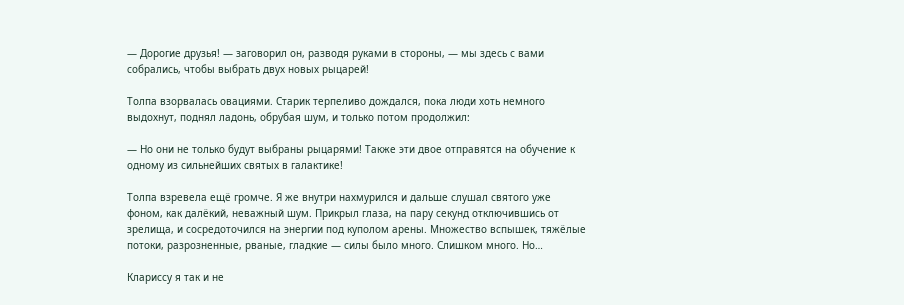— Дорогие друзья! — заговорил он, разводя руками в стороны, — мы здесь с вами собрались, чтобы выбрать двух новых рыцарей!

Толпа взорвалась овациями. Старик терпеливо дождался, пока люди хоть немного выдохнут, поднял ладонь, обрубая шум, и только потом продолжил:

— Но они не только будут выбраны рыцарями! Также эти двое отправятся на обучение к одному из сильнейших святых в галактике!

Толпа взревела ещё громче. Я же внутри нахмурился и дальше слушал святого уже фоном, как далёкий, неважный шум. Прикрыл глаза, на пару секунд отключившись от зрелища, и сосредоточился на энергии под куполом арены. Множество вспышек, тяжёлые потоки, разрозненные, рваные, гладкие — силы было много. Слишком много. Но…

Клариссу я так и не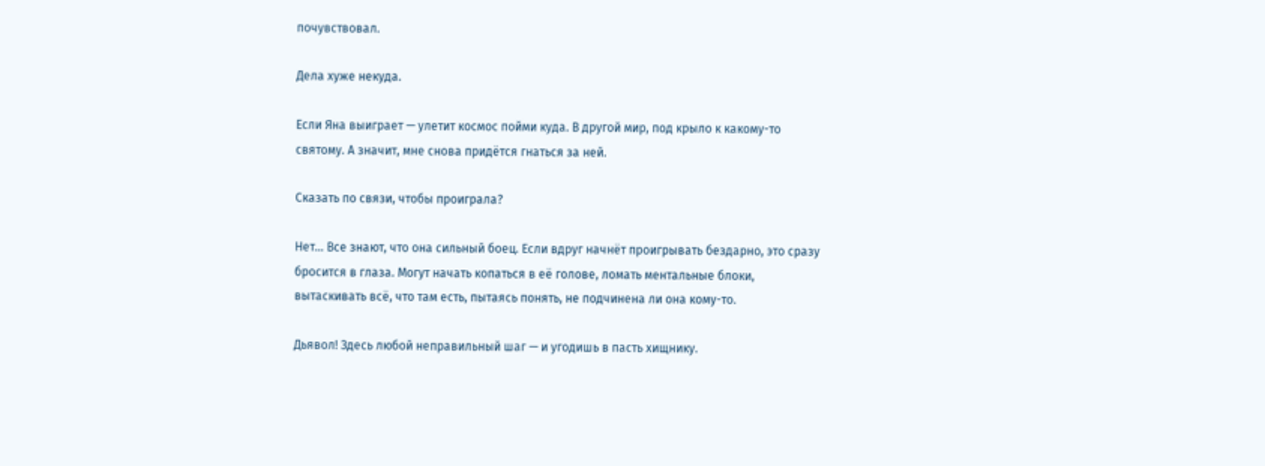почувствовал.

Дела хуже некуда.

Если Яна выиграет — улетит космос пойми куда. В другой мир, под крыло к какому-то святому. А значит, мне снова придётся гнаться за ней.

Сказать по связи, чтобы проиграла?

Нет… Все знают, что она сильный боец. Если вдруг начнёт проигрывать бездарно, это сразу бросится в глаза. Могут начать копаться в её голове, ломать ментальные блоки, вытаскивать всё, что там есть, пытаясь понять, не подчинена ли она кому-то.

Дьявол! Здесь любой неправильный шаг — и угодишь в пасть хищнику.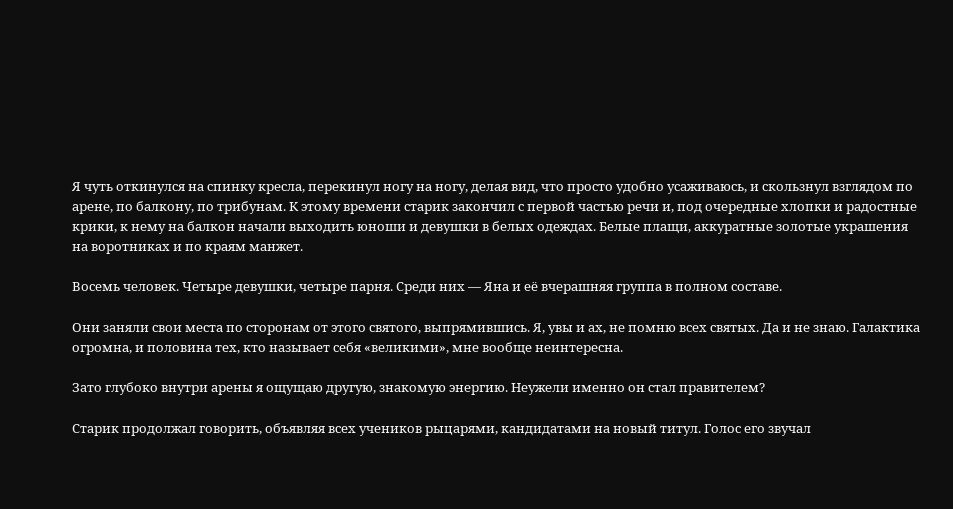Я чуть откинулся на спинку кресла, перекинул ногу на ногу, делая вид, что просто удобно усаживаюсь, и скользнул взглядом по арене, по балкону, по трибунам. К этому времени старик закончил с первой частью речи и, под очередные хлопки и радостные крики, к нему на балкон начали выходить юноши и девушки в белых одеждах. Белые плащи, аккуратные золотые украшения на воротниках и по краям манжет.

Восемь человек. Четыре девушки, четыре парня. Среди них — Яна и её вчерашняя группа в полном составе.

Они заняли свои места по сторонам от этого святого, выпрямившись. Я, увы и ах, не помню всех святых. Да и не знаю. Галактика огромна, и половина тех, кто называет себя «великими», мне вообще неинтересна.

Зато глубоко внутри арены я ощущаю другую, знакомую энергию. Неужели именно он стал правителем?

Старик продолжал говорить, объявляя всех учеников рыцарями, кандидатами на новый титул. Голос его звучал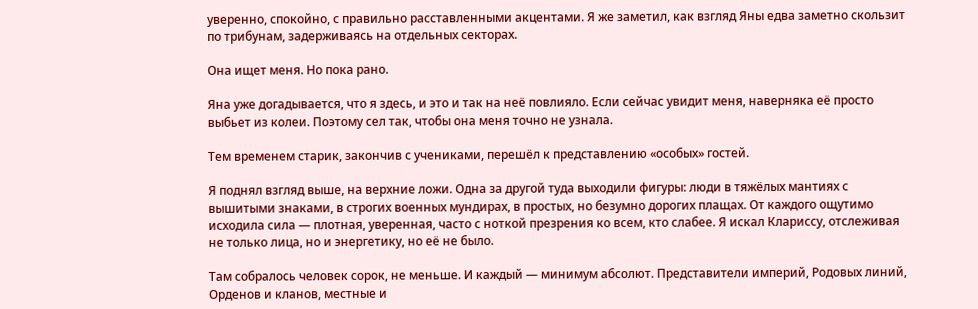уверенно, спокойно, с правильно расставленными акцентами. Я же заметил, как взгляд Яны едва заметно скользит по трибунам, задерживаясь на отдельных секторах.

Она ищет меня. Но пока рано.

Яна уже догадывается, что я здесь, и это и так на неё повлияло. Если сейчас увидит меня, наверняка её просто выбьет из колеи. Поэтому сел так, чтобы она меня точно не узнала.

Тем временем старик, закончив с учениками, перешёл к представлению «особых» гостей.

Я поднял взгляд выше, на верхние ложи. Одна за другой туда выходили фигуры: люди в тяжёлых мантиях с вышитыми знаками, в строгих военных мундирах, в простых, но безумно дорогих плащах. От каждого ощутимо исходила сила — плотная, уверенная, часто с ноткой презрения ко всем, кто слабее. Я искал Клариссу, отслеживая не только лица, но и энергетику, но её не было.

Там собралось человек сорок, не меньше. И каждый — минимум абсолют. Представители империй, Родовых линий, Орденов и кланов, местные и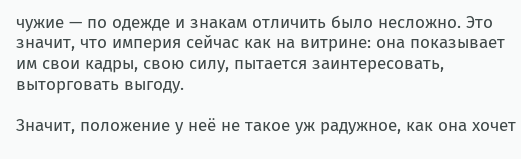чужие — по одежде и знакам отличить было несложно. Это значит, что империя сейчас как на витрине: она показывает им свои кадры, свою силу, пытается заинтересовать, выторговать выгоду.

Значит, положение у неё не такое уж радужное, как она хочет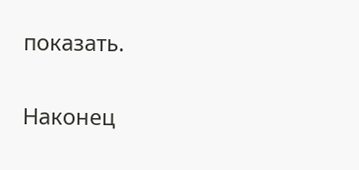показать.

Наконец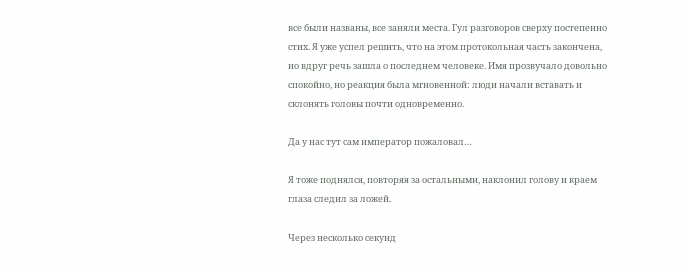все были названы, все заняли места. Гул разговоров сверху постепенно стих. Я уже успел решить, что на этом протокольная часть закончена, но вдруг речь зашла о последнем человеке. Имя прозвучало довольно спокойно, но реакция была мгновенной: люди начали вставать и склонять головы почти одновременно.

Да у нас тут сам император пожаловал…

Я тоже поднялся, повторяя за остальными, наклонил голову и краем глаза следил за ложей.

Через несколько секунд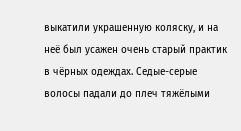выкатили украшенную коляску, и на неё был усажен очень старый практик в чёрных одеждах. Седые-серые волосы падали до плеч тяжёлыми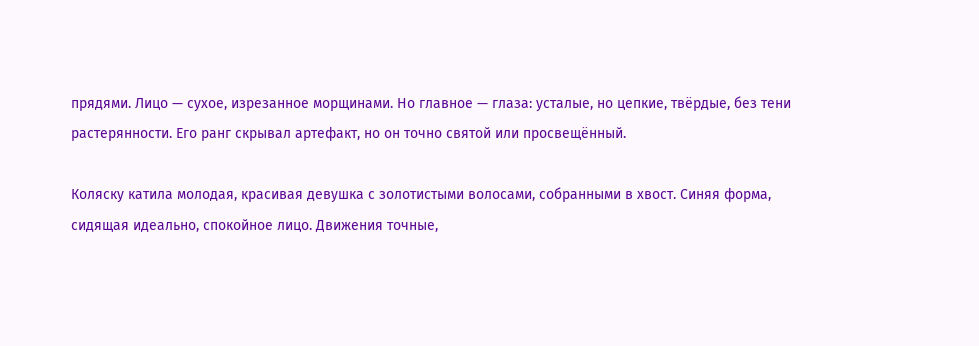прядями. Лицо — сухое, изрезанное морщинами. Но главное — глаза: усталые, но цепкие, твёрдые, без тени растерянности. Его ранг скрывал артефакт, но он точно святой или просвещённый.

Коляску катила молодая, красивая девушка с золотистыми волосами, собранными в хвост. Синяя форма, сидящая идеально, спокойное лицо. Движения точные,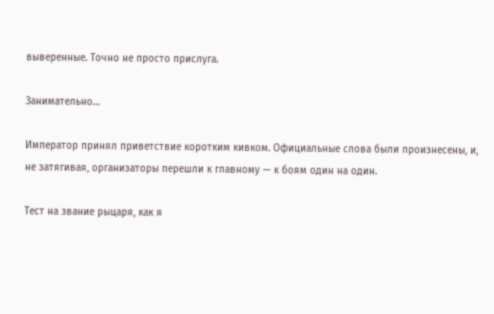выверенные. Точно не просто прислуга.

Занимательно…

Император принял приветствие коротким кивком. Официальные слова были произнесены, и, не затягивая, организаторы перешли к главному — к боям один на один.

Тест на звание рыцаря, как я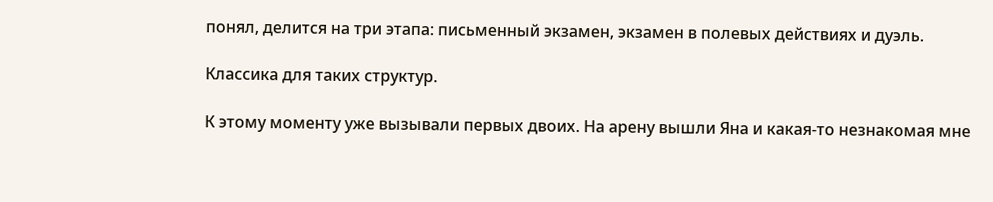понял, делится на три этапа: письменный экзамен, экзамен в полевых действиях и дуэль.

Классика для таких структур.

К этому моменту уже вызывали первых двоих. На арену вышли Яна и какая-то незнакомая мне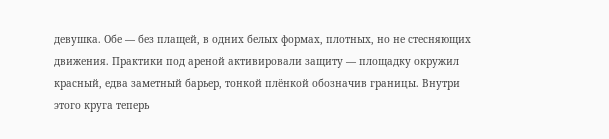девушка. Обе — без плащей, в одних белых формах, плотных, но не стесняющих движения. Практики под ареной активировали защиту — площадку окружил красный, едва заметный барьер, тонкой плёнкой обозначив границы. Внутри этого круга теперь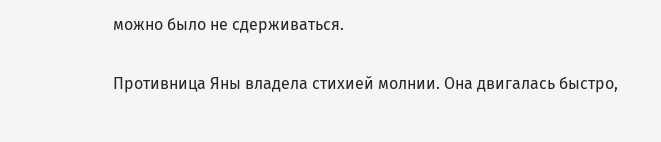можно было не сдерживаться.

Противница Яны владела стихией молнии. Она двигалась быстро,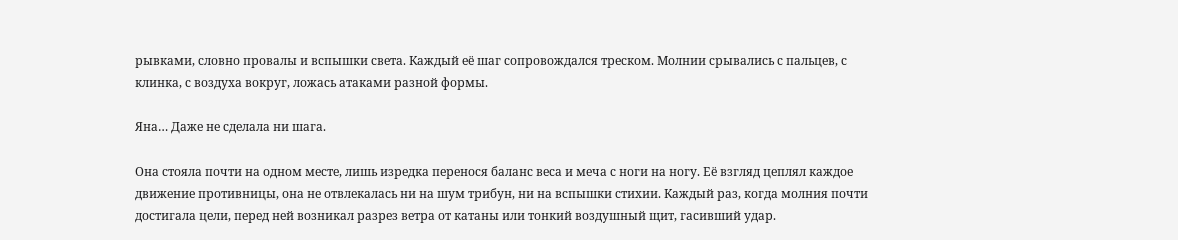рывками, словно провалы и вспышки света. Каждый её шаг сопровождался треском. Молнии срывались с пальцев, с клинка, с воздуха вокруг, ложась атаками разной формы.

Яна… Даже не сделала ни шага.

Она стояла почти на одном месте, лишь изредка перенося баланс веса и меча с ноги на ногу. Её взгляд цеплял каждое движение противницы, она не отвлекалась ни на шум трибун, ни на вспышки стихии. Каждый раз, когда молния почти достигала цели, перед ней возникал разрез ветра от катаны или тонкий воздушный щит, гасивший удар.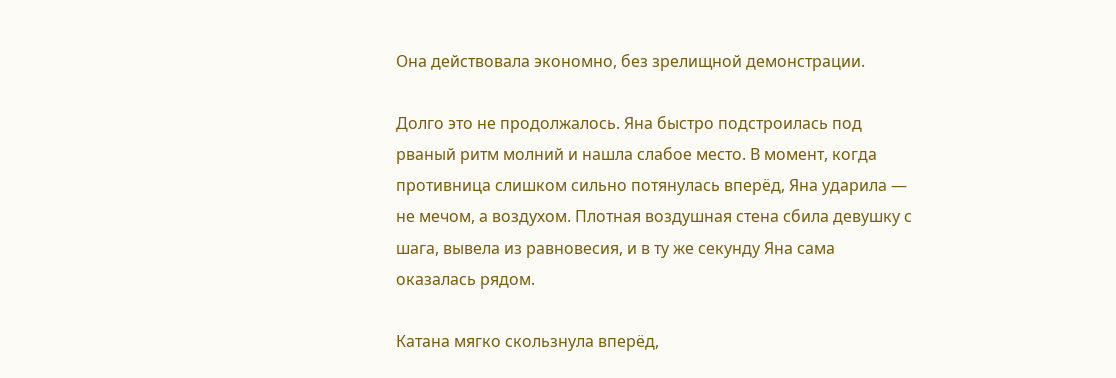Она действовала экономно, без зрелищной демонстрации.

Долго это не продолжалось. Яна быстро подстроилась под рваный ритм молний и нашла слабое место. В момент, когда противница слишком сильно потянулась вперёд, Яна ударила — не мечом, а воздухом. Плотная воздушная стена сбила девушку с шага, вывела из равновесия, и в ту же секунду Яна сама оказалась рядом.

Катана мягко скользнула вперёд,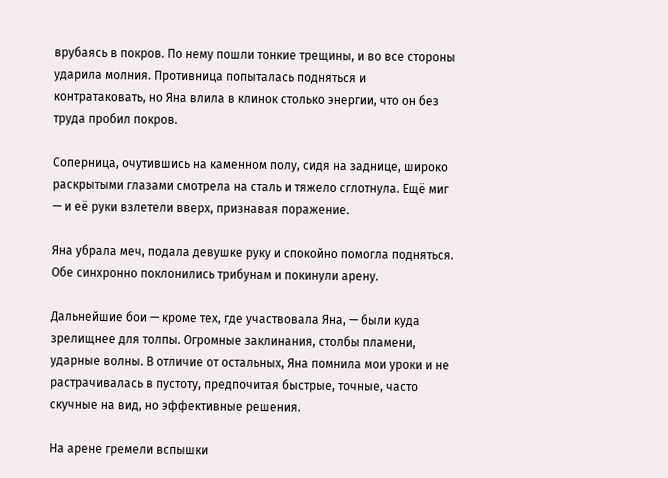врубаясь в покров. По нему пошли тонкие трещины, и во все стороны ударила молния. Противница попыталась подняться и контратаковать, но Яна влила в клинок столько энергии, что он без труда пробил покров.

Соперница, очутившись на каменном полу, сидя на заднице, широко раскрытыми глазами смотрела на сталь и тяжело сглотнула. Ещё миг — и её руки взлетели вверх, признавая поражение.

Яна убрала меч, подала девушке руку и спокойно помогла подняться. Обе синхронно поклонились трибунам и покинули арену.

Дальнейшие бои — кроме тех, где участвовала Яна, — были куда зрелищнее для толпы. Огромные заклинания, столбы пламени, ударные волны. В отличие от остальных, Яна помнила мои уроки и не растрачивалась в пустоту, предпочитая быстрые, точные, часто скучные на вид, но эффективные решения.

На арене гремели вспышки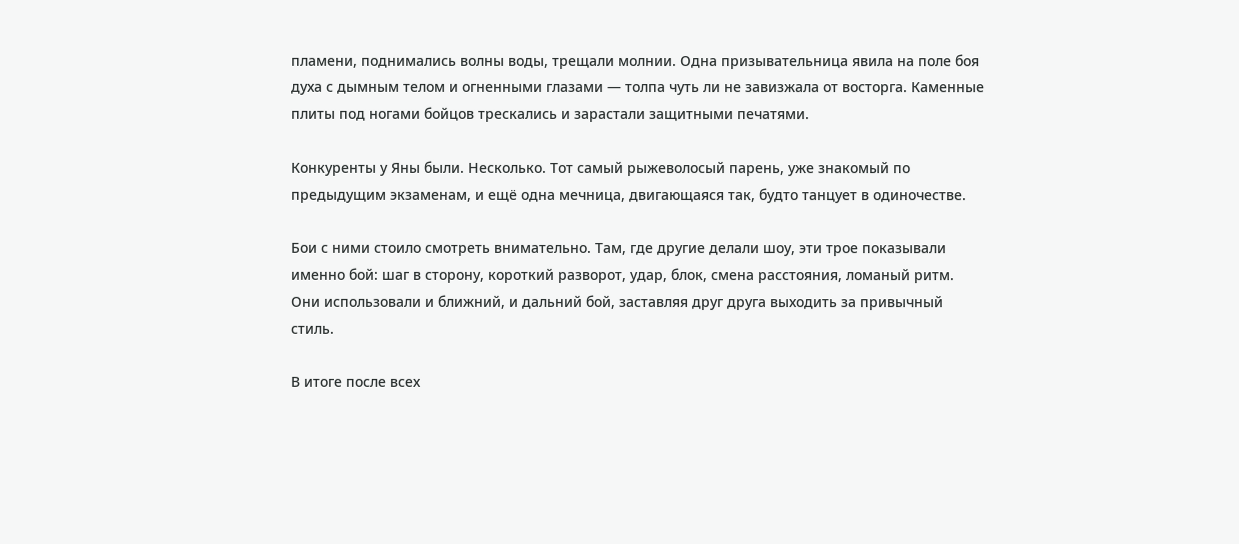пламени, поднимались волны воды, трещали молнии. Одна призывательница явила на поле боя духа с дымным телом и огненными глазами — толпа чуть ли не завизжала от восторга. Каменные плиты под ногами бойцов трескались и зарастали защитными печатями.

Конкуренты у Яны были. Несколько. Тот самый рыжеволосый парень, уже знакомый по предыдущим экзаменам, и ещё одна мечница, двигающаяся так, будто танцует в одиночестве.

Бои с ними стоило смотреть внимательно. Там, где другие делали шоу, эти трое показывали именно бой: шаг в сторону, короткий разворот, удар, блок, смена расстояния, ломаный ритм. Они использовали и ближний, и дальний бой, заставляя друг друга выходить за привычный стиль.

В итоге после всех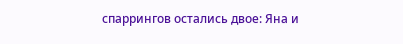спаррингов остались двое: Яна и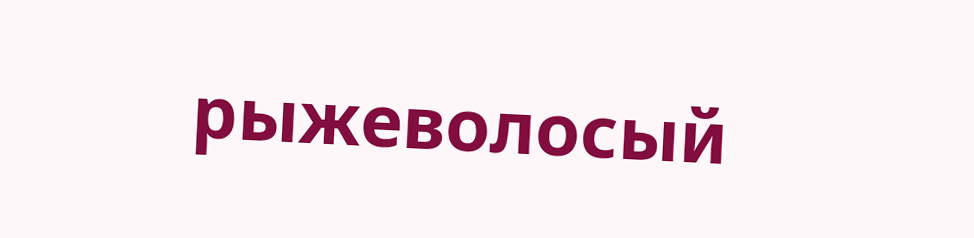рыжеволосый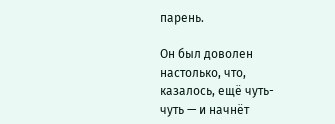парень.

Он был доволен настолько, что, казалось, ещё чуть-чуть — и начнёт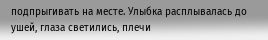подпрыгивать на месте. Улыбка расплывалась до ушей, глаза светились, плечи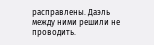расправлены. Даэль между ними решили не проводить.